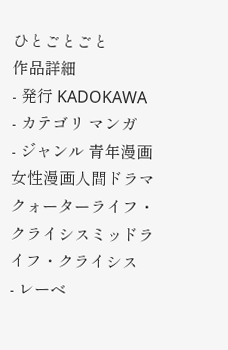ひとごとごと
作品詳細
- 発行 KADOKAWA
- カテゴリ マンガ
- ジャンル 青年漫画女性漫画人間ドラマクォーターライフ・クライシスミッドライフ・クライシス
- レーベ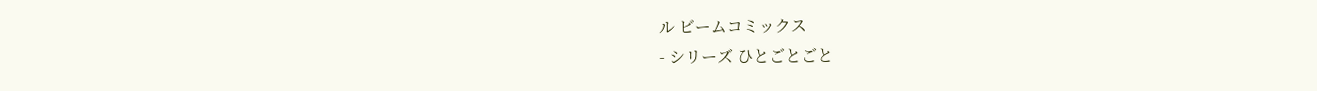ル ビームコミックス
- シリーズ ひとごとごと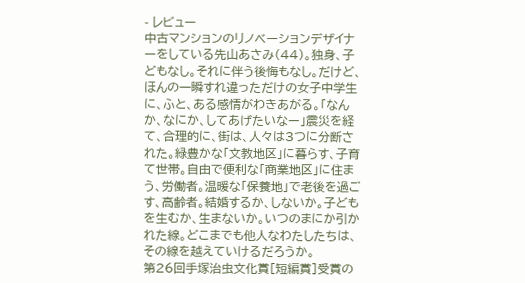- レビュー
中古マンションのリノベーションデザイナーをしている先山あさみ(44)。独身、子どもなし。それに伴う後悔もなし。だけど、ほんの一瞬すれ違っただけの女子中学生に、ふと、ある感情がわきあがる。「なんか、なにか、してあげたいなー」震災を経て、合理的に、街は、人々は3つに分断された。緑豊かな「文教地区」に暮らす、子育て世帯。自由で便利な「商業地区」に住まう、労働者。温暖な「保養地」で老後を過ごす、高齢者。結婚するか、しないか。子どもを生むか、生まないか。いつのまにか引かれた線。どこまでも他人なわたしたちは、その線を越えていけるだろうか。
第26回手塚治虫文化賞[短編賞]受賞の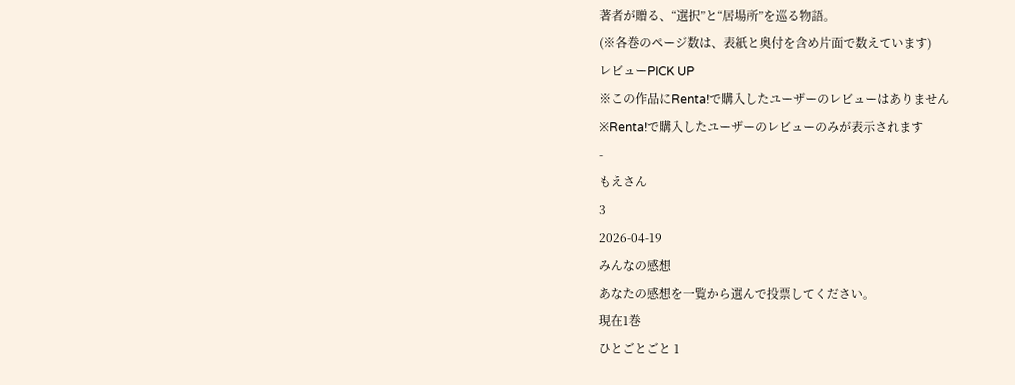著者が贈る、“選択”と“居場所”を巡る物語。
(※各巻のページ数は、表紙と奥付を含め片面で数えています)
レビューPICK UP
※この作品にRenta!で購入したユーザーのレビューはありません
※Renta!で購入したユーザーのレビューのみが表示されます
-
もえさん
3
2026-04-19
みんなの感想
あなたの感想を一覧から選んで投票してください。
現在1巻
ひとごとごと 1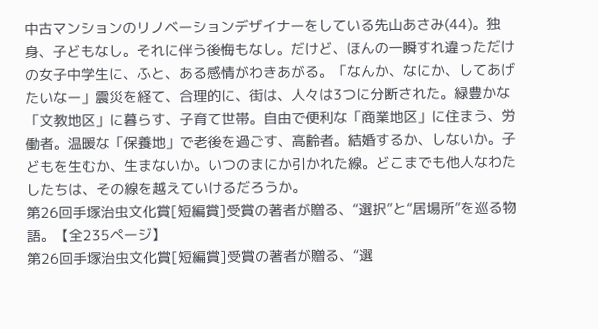中古マンションのリノベーションデザイナーをしている先山あさみ(44)。独身、子どもなし。それに伴う後悔もなし。だけど、ほんの一瞬すれ違っただけの女子中学生に、ふと、ある感情がわきあがる。「なんか、なにか、してあげたいなー」震災を経て、合理的に、街は、人々は3つに分断された。緑豊かな「文教地区」に暮らす、子育て世帯。自由で便利な「商業地区」に住まう、労働者。温暖な「保養地」で老後を過ごす、高齢者。結婚するか、しないか。子どもを生むか、生まないか。いつのまにか引かれた線。どこまでも他人なわたしたちは、その線を越えていけるだろうか。
第26回手塚治虫文化賞[短編賞]受賞の著者が贈る、“選択”と“居場所”を巡る物語。【全235ページ】
第26回手塚治虫文化賞[短編賞]受賞の著者が贈る、“選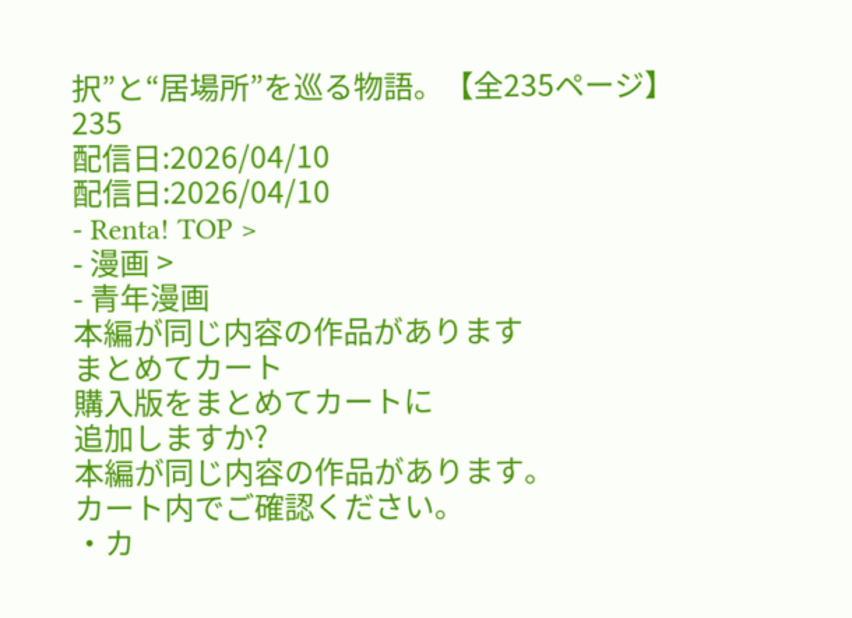択”と“居場所”を巡る物語。【全235ページ】
235
配信日:2026/04/10
配信日:2026/04/10
- Renta! TOP >
- 漫画 >
- 青年漫画
本編が同じ内容の作品があります
まとめてカート
購入版をまとめてカートに
追加しますか?
本編が同じ内容の作品があります。
カート内でご確認ください。
・カ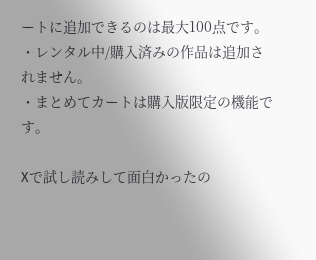ートに追加できるのは最大100点です。
・レンタル中/購入済みの作品は追加されません。
・まとめてカートは購入版限定の機能です。

Xで試し読みして面白かったの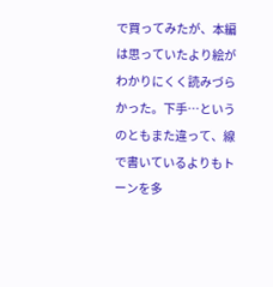で買ってみたが、本編は思っていたより絵がわかりにくく読みづらかった。下手…というのともまた違って、線で書いているよりもトーンを多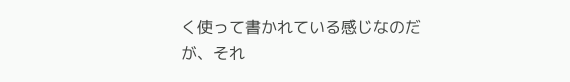く使って書かれている感じなのだが、それ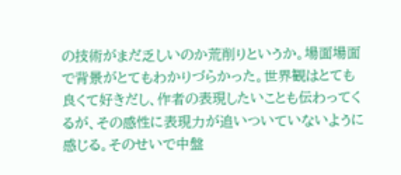の技術がまだ乏しいのか荒削りというか。場面場面で背景がとてもわかりづらかった。世界観はとても良くて好きだし、作者の表現したいことも伝わってくるが、その感性に表現力が追いついていないように感じる。そのせいで中盤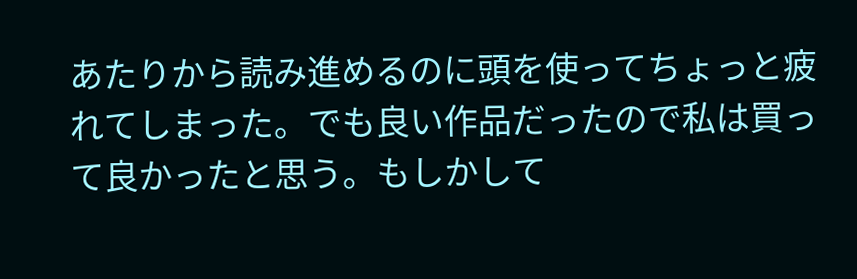あたりから読み進めるのに頭を使ってちょっと疲れてしまった。でも良い作品だったので私は買って良かったと思う。もしかして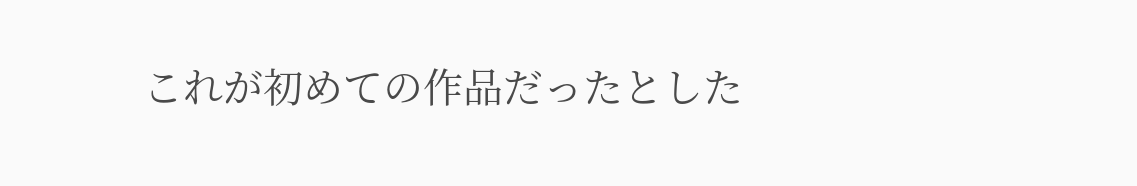これが初めての作品だったとした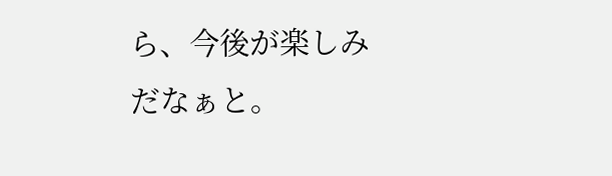ら、今後が楽しみだなぁと。